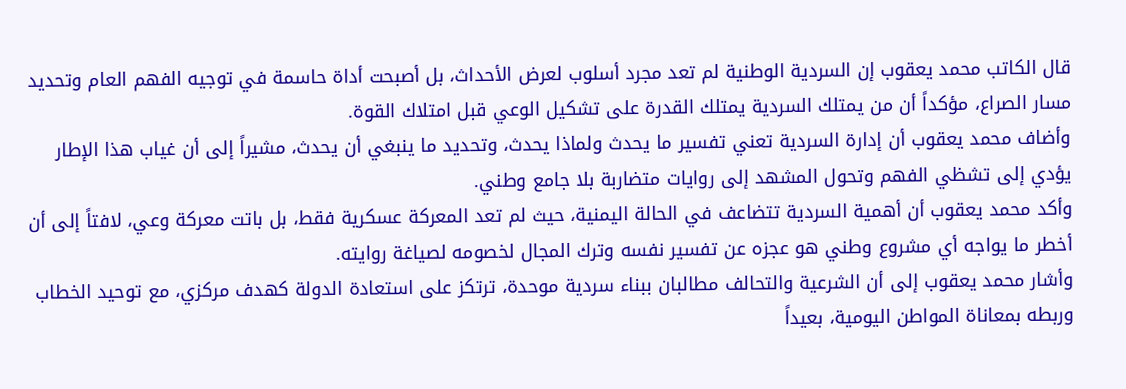قال الكاتب محمد يعقوب إن السردية الوطنية لم تعد مجرد أسلوب لعرض الأحداث، بل أصبحت أداة حاسمة في توجيه الفهم العام وتحديد مسار الصراع، مؤكداً أن من يمتلك السردية يمتلك القدرة على تشكيل الوعي قبل امتلاك القوة.
وأضاف محمد يعقوب أن إدارة السردية تعني تفسير ما يحدث ولماذا يحدث، وتحديد ما ينبغي أن يحدث، مشيراً إلى أن غياب هذا الإطار يؤدي إلى تشظي الفهم وتحول المشهد إلى روايات متضاربة بلا جامع وطني.
وأكد محمد يعقوب أن أهمية السردية تتضاعف في الحالة اليمنية، حيث لم تعد المعركة عسكرية فقط، بل باتت معركة وعي، لافتاً إلى أن أخطر ما يواجه أي مشروع وطني هو عجزه عن تفسير نفسه وترك المجال لخصومه لصياغة روايته.
وأشار محمد يعقوب إلى أن الشرعية والتحالف مطالبان ببناء سردية موحدة، ترتكز على استعادة الدولة كهدف مركزي، مع توحيد الخطاب وربطه بمعاناة المواطن اليومية، بعيداً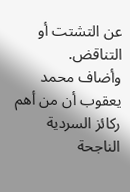عن التشتت أو التناقض.
وأضاف محمد يعقوب أن من أهم ركائز السردية الناجحة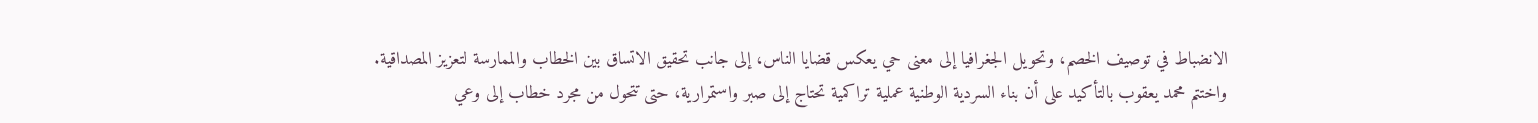الانضباط في توصيف الخصم، وتحويل الجغرافيا إلى معنى حي يعكس قضايا الناس، إلى جانب تحقيق الاتساق بين الخطاب والممارسة لتعزيز المصداقية.
واختتم محمد يعقوب بالتأكيد على أن بناء السردية الوطنية عملية تراكمية تحتاج إلى صبر واستمرارية، حتى تتحول من مجرد خطاب إلى وعي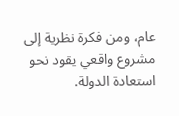عام، ومن فكرة نظرية إلى مشروع واقعي يقود نحو استعادة الدولة.